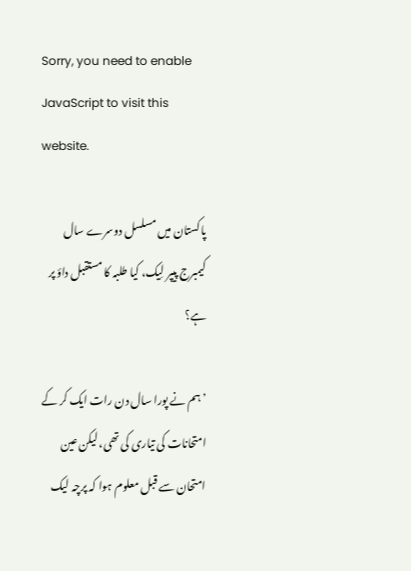Sorry, you need to enable JavaScript to visit this website.

پاکستان میں مسلسل دوسرے سال کیمبرج پیپر لِیک، کیا طلبہ کا مستقبل داؤ پر ہے؟

’ہم نے پورا سال دن رات ایک کر کے امتحانات کی تیاری کی تھی، لیکن عین امتحان سے قبل معلوم ہوا کہ پرچہ لیک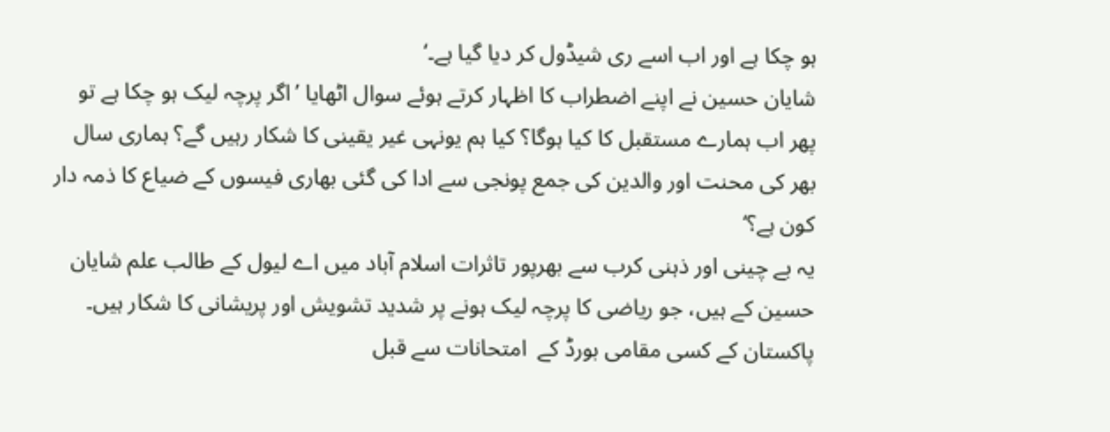ہو چکا ہے اور اب اسے ری شیڈول کر دیا گیا ہے۔‘
شایان حسین نے اپنے اضطراب کا اظہار کرتے ہوئے سوال اٹھایا ’اگر پرچہ لیک ہو چکا ہے تو پھر اب ہمارے مستقبل کا کیا ہوگا؟ کیا ہم یونہی غیر یقینی کا شکار رہیں گے؟ ہماری سال بھر کی محنت اور والدین کی جمع پونجی سے ادا کی گئی بھاری فیسوں کے ضیاع کا ذمہ دار کون ہے؟‘
یہ بے چینی اور ذہنی کرب سے بھرپور تاثرات اسلام آباد میں اے لیول کے طالب علم شایان حسین کے ہیں، جو ریاضی کا پرچہ لیک ہونے پر شدید تشویش اور پریشانی کا شکار ہیں۔
پاکستان کے کسی مقامی بورڈ کے  امتحانات سے قبل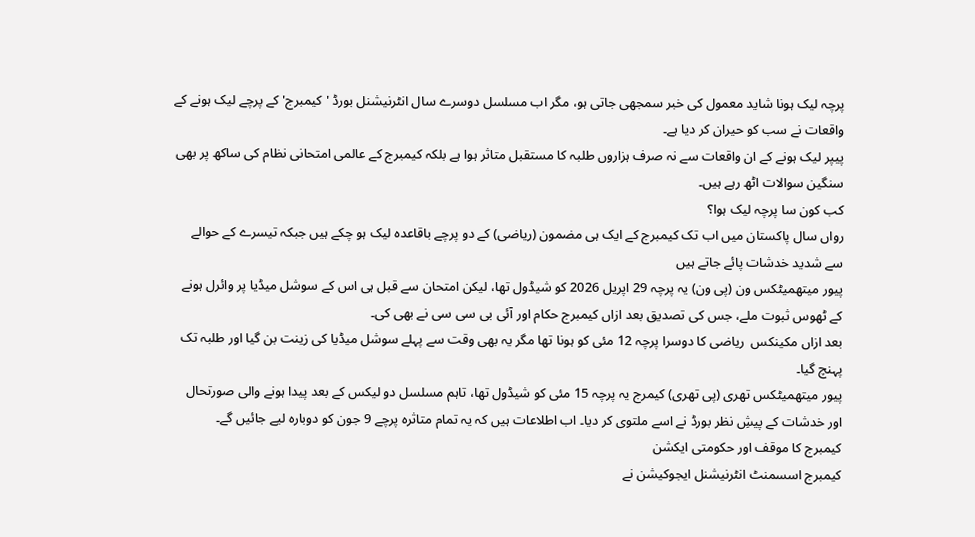پرچہ لیک ہونا شاید معمول کی خبر سمجھی جاتی ہو، مگر اب مسلسل دوسرے سال انٹرنیشنل بورڈ 'کیمبرج' کے پرچے لیک ہونے کے واقعات نے سب کو حیران کر دیا ہے۔
پیپر لیک ہونے کے ان واقعات سے نہ صرف ہزاروں طلبہ کا مستقبل متاثر ہوا ہے بلکہ کیمبرج کے عالمی امتحانی نظام کی ساکھ پر بھی سنگین سوالات اٹھ رہے ہیں۔
کب کون سا پرچہ لیک ہوا؟
رواں سال پاکستان میں اب تک کیمبرج کے ایک ہی مضمون (ریاضی) کے دو پرچے باقاعدہ لیک ہو چکے ہیں جبکہ تیسرے کے حوالے سے شدید خدشات پائے جاتے ہیں
پیور میتھمیٹکس ون (پی ون) یہ پرچہ 29 اپریل 2026 کو شیڈول تھا، لیکن امتحان سے قبل ہی اس کے سوشل میڈیا پر وائرل ہونے کے ٹھوس ثبوت ملے، جس کی تصدیق بعد ازاں کیمبرج حکام اور آئی بی سی سی نے بھی کی۔
بعد ازاں مکینکس  ریاضی کا دوسرا پرچہ 12 مئی کو ہونا تھا مگر یہ بھی وقت سے پہلے سوشل میڈیا کی زینت بن گیا اور طلبہ تک پہنچ گیا۔
پیور میتھمیٹکس تھری (پی تھری) کیمرج یہ پرچہ 15 مئی کو شیڈول تھا، تاہم مسلسل دو لیکس کے بعد پیدا ہونے والی صورتحال اور خدشات کے پیشِ نظر بورڈ نے اسے ملتوی کر دیا۔ اب اطلاعات ہیں کہ یہ تمام متاثرہ پرچے 9 جون کو دوبارہ لیے جائیں گے۔
کیمبرج کا موقف اور حکومتی ایکشن
کیمبرج اسسمنٹ انٹرنیشنل ایجوکیشن نے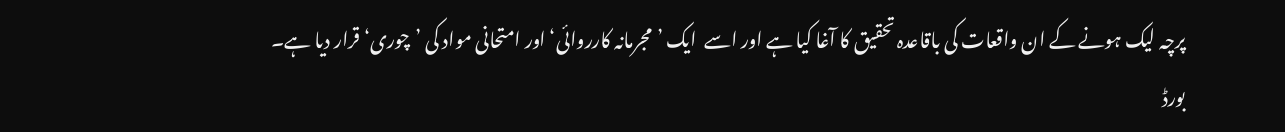پرچہ لیک ہونے کے ان واقعات کی باقاعدہ تحقیق کا آغا کیا ہے اور اسے  ایک ’مجرمانہ کارروائی‘ اور امتحانی مواد کی ’چوری‘ قرار دیا ہے۔
بورڈ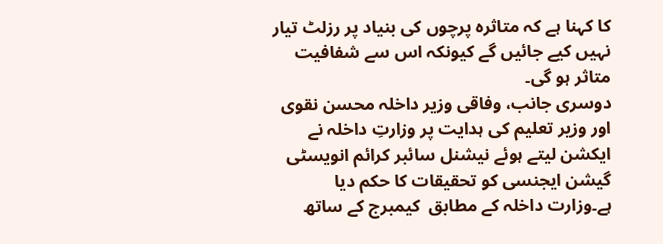کا کہنا ہے کہ متاثرہ پرچوں کی بنیاد پر رزلٹ تیار نہیں کیے جائیں گے کیونکہ اس سے شفافیت متاثر ہو گی۔
دوسری جانب، وفاقی وزیر داخلہ محسن نقوی اور وزیر تعلیم کی ہدایت پر وزارتِ داخلہ نے ایکشن لیتے ہوئے نیشنل سائبر کرائم انویسٹی گیشن ایجنسی کو تحقیقات کا حکم دیا ہے۔وزارت داخلہ کے مطابق  کیمبرج کے ساتھ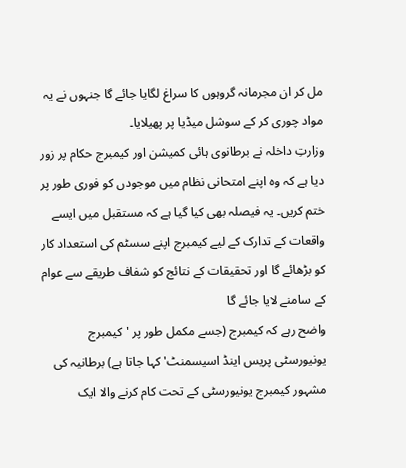مل کر ان مجرمانہ گروہوں کا سراغ لگایا جائے گا جنہوں نے یہ مواد چوری کر کے سوشل میڈیا پر پھیلایا۔
وزارتِ داخلہ نے برطانوی ہائی کمیشن اور کیمبرج حکام پر زور دیا ہے کہ وہ اپنے امتحانی نظام میں موجودں کو فوری طور پر ختم کریں۔ یہ فیصلہ بھی کیا گیا ہے کہ مستقبل میں ایسے واقعات کے تدارک کے لیے کیمبرج اپنے سسٹم کی استعداد کار کو بڑھائے گا اور تحقیقات کے نتائج کو شفاف طریقے سے عوام کے سامنے لایا جائے گا
واضح رہے کہ کیمبرج (جسے مکمل طور پر 'کیمبرج یونیورسٹی پریس اینڈ اسیسمنٹ' کہا جاتا ہے) برطانیہ کی مشہور کیمبرج یونیورسٹی کے تحت کام کرنے والا ایک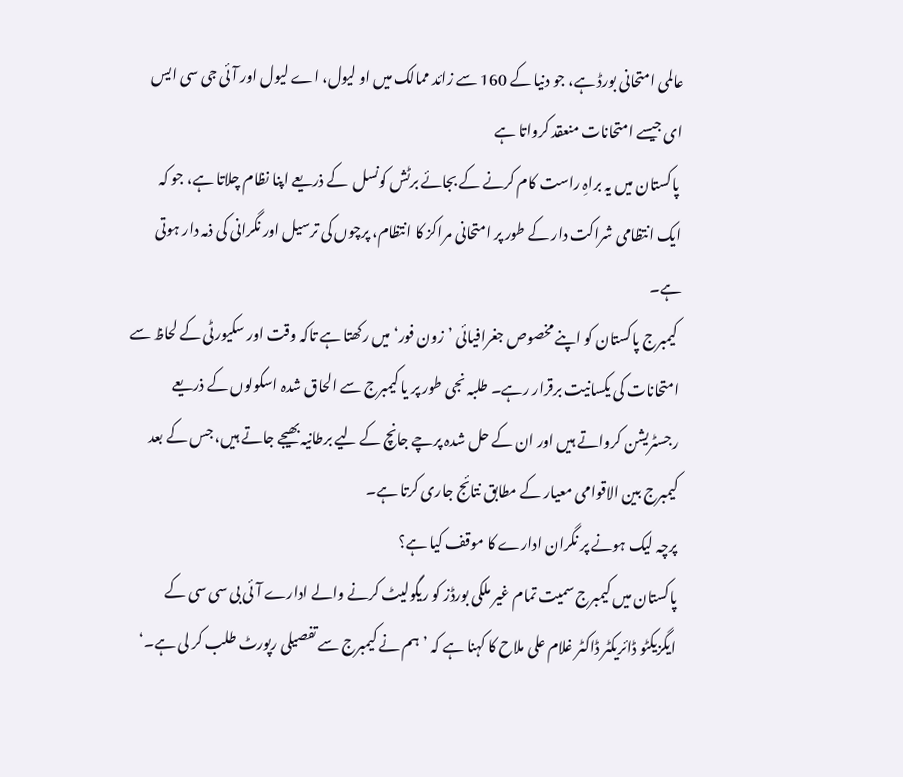عالمی امتحانی بورڈ ہے، جو دنیا کے 160 سے زائد ممالک میں او لیول، اے لیول اور آئی جی سی ایس ای جیسے امتحانات منعقد کرواتا ہے
 پاکستان میں یہ براہِ راست کام کرنے کے بجائے برٹش کونسل  کے ذریعے اپنا نظام چلاتا ہے، جو کہ ایک انتظامی شراکت دار کے طور پر امتحانی مراکز کا انتظام، پرچوں کی ترسیل اور نگرانی کی ذمہ دار ہوتی ہے۔
 کیمبرج پاکستان کو اپنے مخصوص جغرافیائی ’زون فور‘ میں رکھتا ہے تاکہ وقت اور سکیورٹی کے لحاظ سے امتحانات کی یکسانیت برقرار رہے۔ طلبہ نجی طور پر یا کیمبرج سے الحاق شدہ اسکولوں کے ذریعے رجسٹریشن کرواتے ہیں اور ان کے حل شدہ پرچے جانچ کے لیے برطانیہ بھیجے جاتے ہیں، جس کے بعد کیمبرج بین الاقوامی معیار کے مطابق نتائج جاری کرتا ہے۔
پرچہ لیک ہونے پر نگران ادارے کا موقف کیا ہے؟
پاکستان میں کیمبرج سمیت تمام غیر ملکی بورڈز کو ریگولیٹ کرنے والے ادارے آئی بی سی سی کے ایگزیکٹو ڈائریکٹر ڈاکٹر غلام علی ملاح کا کہنا ہے کہ ’ہم نے کیمبرج سے تفصیلی رپورٹ طلب کر لی ہے۔‘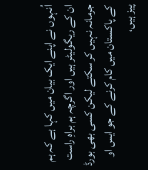اُنہوں نے اپنے ایک بیان میں کہا ہے کہ ہم ان کے ریگولیٹر ہیں اور اگرچہ ہم براہِ راست جرمانہ نہیں کر سکتے لیکن کسی بھی بورڈ کے پاکستان میں کام کرنے کے جو ایس او پیز ہیں،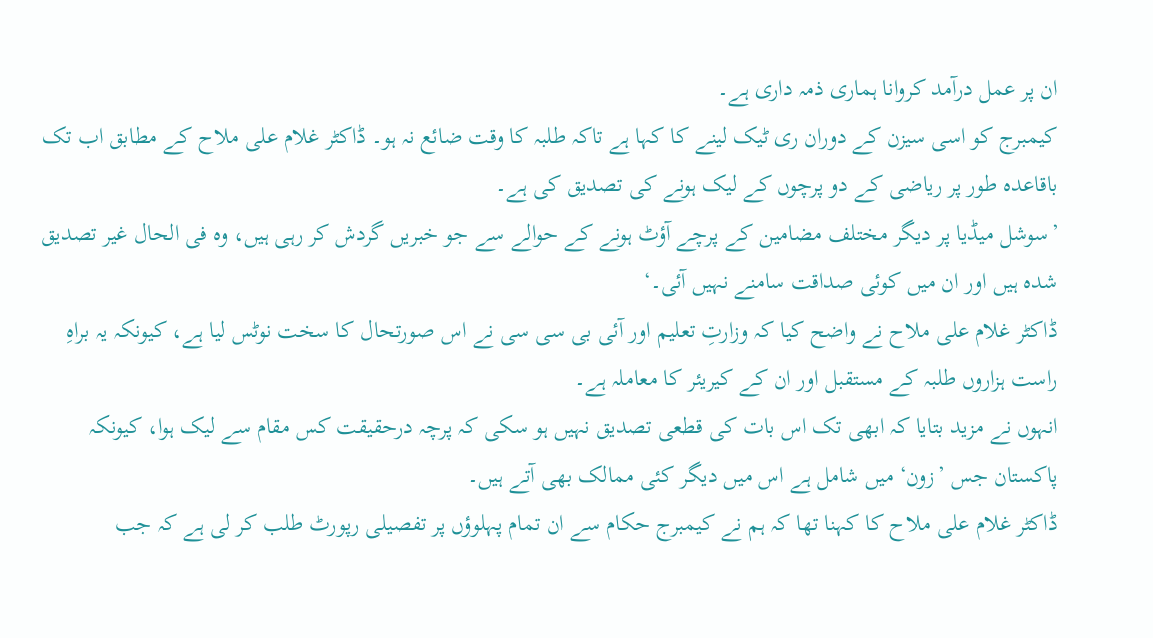ان پر عمل درآمد کروانا ہماری ذمہ داری ہے۔
کیمبرج کو اسی سیزن کے دوران ری ٹیک لینے کا کہا ہے تاکہ طلبہ کا وقت ضائع نہ ہو۔ ڈاکٹر غلام علی ملاح کے مطابق اب تک باقاعدہ طور پر ریاضی کے دو پرچوں کے لیک ہونے کی تصدیق کی ہے۔
’سوشل میڈیا پر دیگر مختلف مضامین کے پرچے آؤٹ ہونے کے حوالے سے جو خبریں گردش کر رہی ہیں، وہ فی الحال غیر تصدیق شدہ ہیں اور ان میں کوئی صداقت سامنے نہیں آئی۔‘
ڈاکٹر غلام علی ملاح نے واضح کیا کہ وزارتِ تعلیم اور آئی بی سی سی نے اس صورتحال کا سخت نوٹس لیا ہے، کیونکہ یہ براہِ راست ہزاروں طلبہ کے مستقبل اور ان کے کیریئر کا معاملہ ہے۔
انہوں نے مزید بتایا کہ ابھی تک اس بات کی قطعی تصدیق نہیں ہو سکی کہ پرچہ درحقیقت کس مقام سے لیک ہوا، کیونکہ پاکستان جس ’زون‘ میں شامل ہے اس میں دیگر کئی ممالک بھی آتے ہیں۔
ڈاکٹر غلام علی ملاح کا کہنا تھا کہ ہم نے کیمبرج حکام سے ان تمام پہلوؤں پر تفصیلی رپورٹ طلب کر لی ہے کہ جب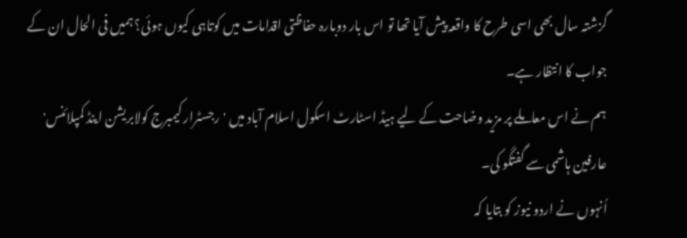گزشتہ سال بھی اسی طرح کا واقعہ پیش آیا تھا تو اس بار دوبارہ حفاظتی اقدامات میں کوتاہی کیوں ہوئی؟ ہمیں فی الحال ان کے جواب کا انتظار ہے۔
ہم نے اس معاملے پر مزید وضاحت کے لیے ہیڈ اسٹارٹ اسکول اسلام آباد میں 'رجسٹرار کیمبرج کولابریشن اینڈ کمپلائنس' عارفین ہاشمی سے گفتگو کی۔
اُنہوں نے اردو نیوز کو بتایا کہ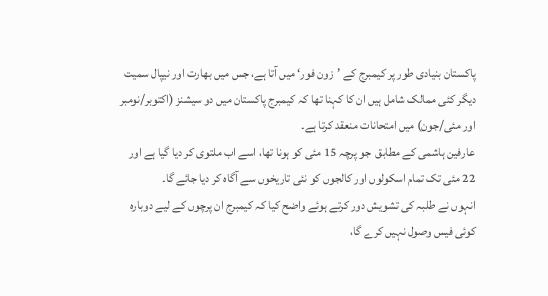پاکستان بنیادی طور پر کیمبرج کے ’زون فور‘ میں آتا ہے، جس میں بھارت اور نیپال سمیت دیگر کئی ممالک شامل ہیں ان کا کہنا تھا کہ کیمبرج پاکستان میں دو سیشنز (اکتوبر/نومبر اور مئی/جون) میں امتحانات منعقد کرتا ہے۔
عارفین ہاشمی کے مطابق  جو پرچہ 15 مئی کو ہونا تھا، اسے اب ملتوی کر دیا گیا ہے اور 22 مئی تک تمام اسکولوں اور کالجوں کو نئی تاریخوں سے آگاہ کر دیا جائے گا۔
انہوں نے طلبہ کی تشویش دور کرتے ہوئے واضح کیا کہ کیمبرج ان پرچوں کے لیے دوبارہ کوئی فیس وصول نہیں کرے گا،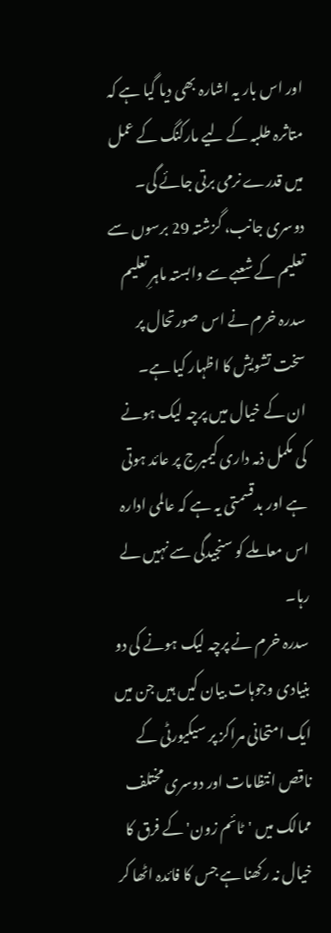اور اس بار یہ اشارہ بھی دیا گیا ہے کہ متاثرہ طلبہ کے لیے مارکنگ کے عمل میں قدرے نرمی برتی جائے گی۔
دوسری جانب، گزشتہ 29 برسوں سے تعلیم کے شعبے سے وابستہ ماہرِ تعلیم سدرہ خرم نے اس صورتحال پر سخت تشویش کا اظہار کیا ہے۔
ان کے خیال میں پرچہ لیک ہونے کی مکمل ذمہ داری کیمبرج پر عائد ہوتی ہے اور بدقسمتی یہ ہے کہ عالمی ادارہ اس معاملے کو سنجیدگی سے نہیں لے رہا۔
سدرہ خرم نے پرچہ لیک ہونے کی دو بنیادی وجوہات بیان کیں ہیں جن میں ایک امتحانی مراکز پر سیکیورٹی کے ناقص انتظامات اور دوسری مختلف ممالک میں 'ٹائم زون' کے فرق کا خیال نہ رکھنا ہے جس کا فائدہ اٹھا کر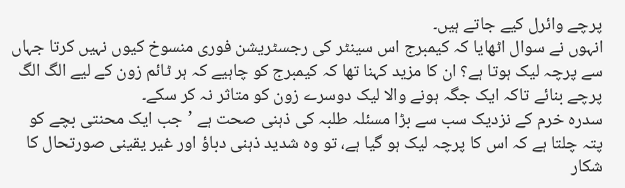پرچے وائرل کیے جاتے ہیں۔
انہوں نے سوال اٹھایا کہ کیمبرج اس سینٹر کی رجسٹریشن فوری منسوخ کیوں نہیں کرتا جہاں سے پرچہ لیک ہوتا ہے؟ ان کا مزید کہنا تھا کہ کیمبرج کو چاہیے کہ ہر ٹائم زون کے لیے الگ الگ پرچے بنائے تاکہ ایک جگہ ہونے والا لیک دوسرے زون کو متاثر نہ کر سکے۔
سدرہ خرم کے نزدیک سب سے بڑا مسئلہ طلبہ کی ذہنی صحت ہے ’جب ایک محنتی بچے کو پتہ چلتا ہے کہ اس کا پرچہ لیک ہو گیا ہے، تو وہ شدید ذہنی دباؤ اور غیر یقینی صورتحال کا شکار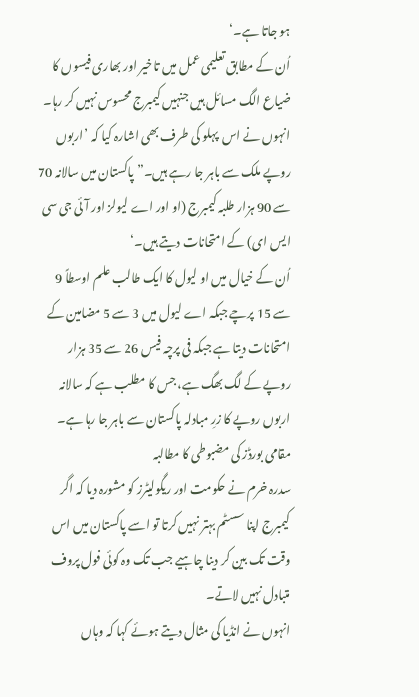ہو جاتا ہے۔‘
اُن کے مطابق تعلیمی عمل میں تاخیر اور بھاری فیسوں کا ضیاع الگ مسائل ہیں جنہیں کیمبرج محسوس نہیں کر رہا۔
انہوں نے اس  پہلو کی طرف بھی اشارہ کیا کہ ’اربوں روپے ملک سے باہر جا رہے ہیں۔”پاکستان میں سالانہ 70 سے 90 ہزار طلبہ کیمبرج (او اور اے لیولز اور آئی جی سی ایس ای) کے امتحانات دیتے ہیں۔‘
اُن کے خیال میں او لیول کا ایک طالب علم اوسطاً 9 سے 15 پرچے جبکہ اے لیول میں 3 سے 5 مضامین کے امتحانات دیتا ہے جبکہ فی پرچہ فیس 26 سے 35 ہزار روپے کے لگ بھگ ہے، جس کا مطلب ہے کہ سالانہ اربوں روپے کا زرِ مبادلہ پاکستان سے باہر جا رہا ہے۔
مقامی بورڈز کی مضبوطی کا مطالبہ
سدرہ خرم نے حکومت اور ریگولیٹرز کو مشورہ دیا کہ اگر کیمبرج اپنا سسٹم بہتر نہیں کرتا تو اسے پاکستان میں اس وقت تک بین کر دینا چاہیے جب تک وہ کوئی فول پروف متبادل نہیں لاتے۔
انہوں نے انڈیا کی مثال دیتے ہوئے کہا کہ وہاں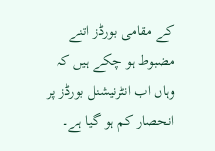کے مقامی بورڈز اتنے مضبوط ہو چکے ہیں کہ وہاں اب انٹرنیشنل بورڈز پر انحصار کم ہو گیا ہے۔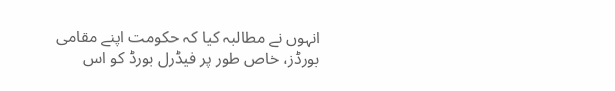انہوں نے مطالبہ کیا کہ حکومت اپنے مقامی بورڈز، خاص طور پر فیڈرل بورڈ کو اس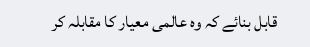قابل بنائے کہ وہ عالمی معیار کا مقابلہ کر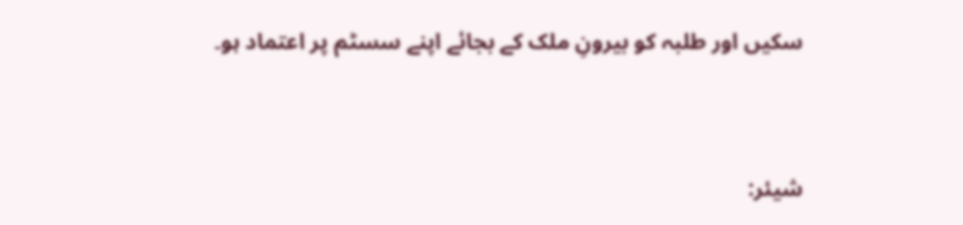سکیں اور طلبہ کو بیرونِ ملک کے بجائے اپنے سسٹم پر اعتماد ہو۔



شیئر: